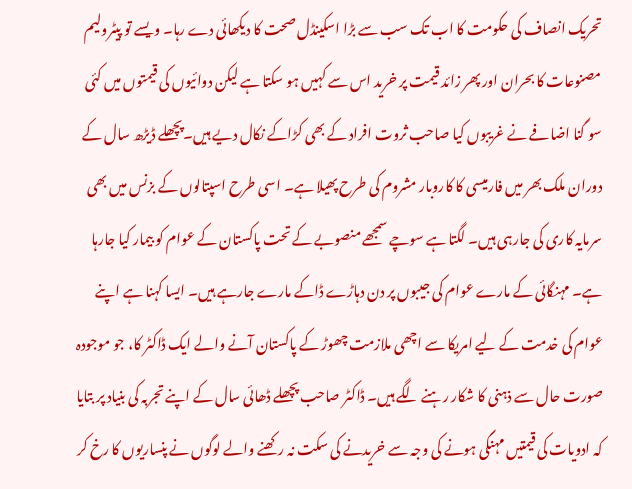تحریک انصاف کی حکومت کا اب تک سب سے بڑا اسکینڈل صحت کا دیکھائی دے رہا۔ ویسے تو پیٹرولیم مصنوعات کا بحران اور پھر زائد قیمت پر خرید اس سے کہیں ہو سکتا ہے لیکن دوائیوں کی قیمتوں میں کئی سو گنا اضافے نے غریبوں کیا صاحب ثروت افراد کے بھی کڑاکے نکال دیے ہیں۔پچھلے ڈیڑھ سال کے دوران ملک بھر میں فارمیسی کا کاروبار مشروم کی طرح پھیلا ہے۔ اسی طرح اسپتالوں کے بزنس میں بھی سرمایہ کاری کی جارہی ہیں۔ لگتا ہے سوچے سمجھے منصوبے کے تحت پاکستان کے عوام کو بیمار کیا جارہا ہے۔ مہنگائی کے مارے عوام کی جیبوں پر دن دہاڑے ڈاکے مارے جارہے ہیں۔ ایسا کہنا ہے اپنے عوام کی خدمت کے لیے امریکا سے اچھی ملازمت چھوڑ کے پاکستان آنے والے ایک ڈاکٹر کا، جو موجودہ صورت حال سے ذہنی کا شکار رہنے لگے ہیں۔ ڈاکٹر صاحب پچھلے ڈھائی سال کے اپنے تجربہ کی بنیاد پر بتایا کہ ادویات کی قیمتیں مہنگی ہونے کی وجہ سے خریدنے کی سکت نہ رکھنے والے لوگوں نے پنساریوں کا رخ کر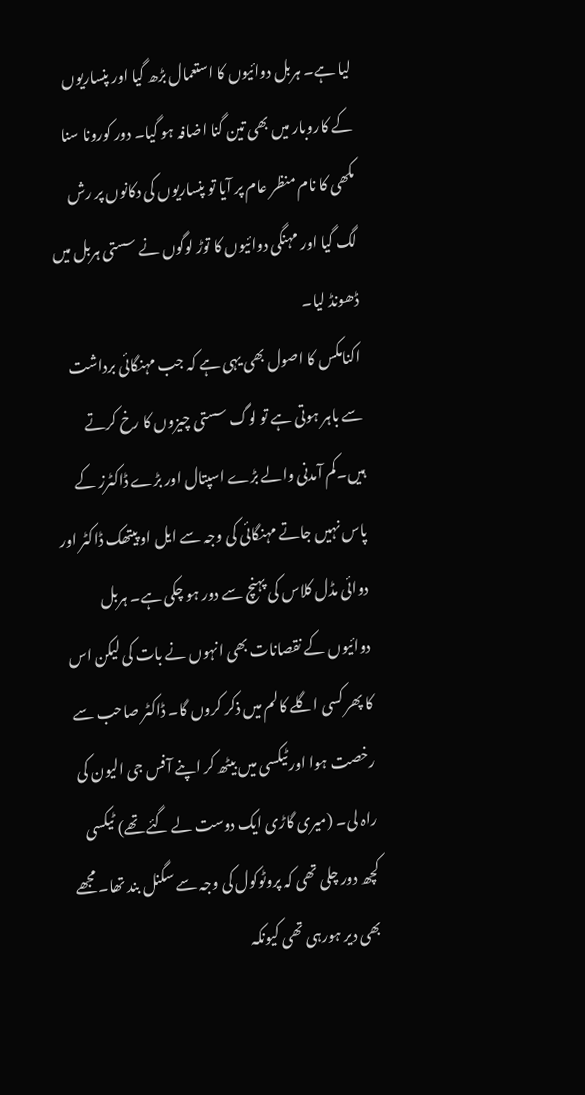لیا ہے۔ ہربل دوائیوں کا استعمال بڑھ گیا اور پنساریوں کے کاروبار میں بھی تین گنا اضافہ ہو گیا۔ دور کورونا سنا مکھی کا نام منظر عام پر آیا تو پنساریوں کی دکانوں پر رش لگ گیا اور مہنگی دوائیوں کا توڑ لوگوں نے سستی ہربل میں ڈھونڈ لیا۔
اکنامکس کا اصول بھی یہی ہے کہ جب مہنگائی برداشت سے باہر ہوتی ہے تو لوگ سستی چیزوں کا رخ کرتے ہیں۔کم آمدنی والے بڑے اسپتال اور بڑے ڈاکٹرز کے پاس نہیں جاتے مہنگائی کی وجہ سے ایل او پیتھک ڈاکٹر اور دوائی مڈل کلاس کی پہنچ سے دور ہو چکی ہے۔ ہربل دوائیوں کے نقصانات بھی انہوں نے بات کی لیکن اس کا پھر کسی اگلے کالم میں ذکر کروں گا۔ ڈاکٹر صاحب سے رخصت ہوا اور ٹیکسی میں بیٹھ کر اپنے آفس جی الیون کی راہ لی۔ (میری گاڑی ایک دوست لے گئے تھے) ٹیکسی کچھ دور چلی تھی کہ پروٹوکول کی وجہ سے سگنل بند تھا۔ مجھے بھی دیر ہورہی تھی کیونکہ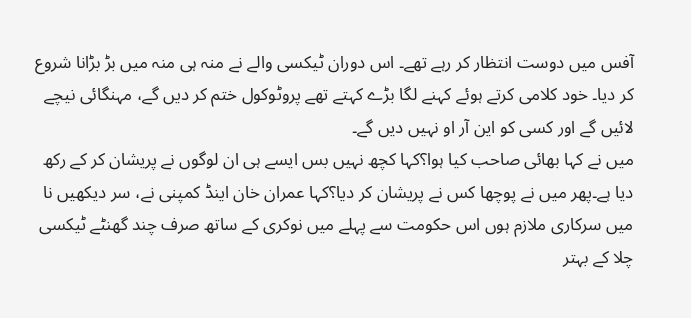آفس میں دوست انتظار کر رہے تھے۔ اس دوران ٹیکسی والے نے منہ ہی منہ میں بڑ بڑانا شروع کر دیا۔ خود کلامی کرتے ہوئے کہنے لگا بڑے کہتے تھے پروٹوکول ختم کر دیں گے، مہنگائی نیچے لائیں گے اور کسی کو این آر او نہیں دیں گے۔
میں نے کہا بھائی صاحب کیا ہوا؟کہا کچھ نہیں بس ایسے ہی ان لوگوں نے پریشان کر کے رکھ دیا ہے۔پھر میں نے پوچھا کس نے پریشان کر دیا؟کہا عمران خان اینڈ کمپنی نے، سر دیکھیں نا میں سرکاری ملازم ہوں اس حکومت سے پہلے میں نوکری کے ساتھ صرف چند گھنٹے ٹیکسی چلا کے بہتر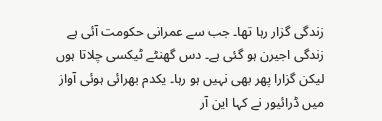زندگی گزار رہا تھا۔ جب سے عمرانی حکومت آئی ہے زندگی اجیرن ہو گئی ہے۔ دس گھنٹے ٹیکسی چلاتا ہوں لیکن گزارا پھر بھی نہیں ہو رہا۔ یکدم بھرائی ہوئی آواز میں ڈرائیور نے کہا این آر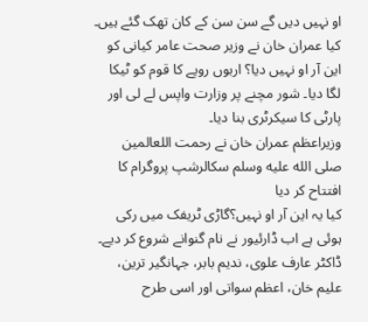او نہیں دیں گے سن سن کے کان تھک گئے ہیں۔ کیا عمران خان نے وزیر صحت عامر کیانی کو این آر او نہیں دیا؟ اربوں روپے کا قوم کو ٹیکا لگا دیا۔ شور مچنے پر وزارت واپس لے لی اور پارٹی کا سیکرٹری بنا دیا۔
وزیراعظم عمران خان نے رحمت اللعالمین صلى الله عليه وسلم سکالرشپ پروگرام کا افتتاح کر دیا
کیا یہ این آر او نہیں؟گاڑی ٹریفک میں رکی ہوئی ہے اب ڈارئیور نے نام گنوانے شروع کر دیے۔ ڈاکٹر عارف علوی، ندیم بابر، جہانگیر ترین، علیم خان، اعظم سواتی اور اسی طرح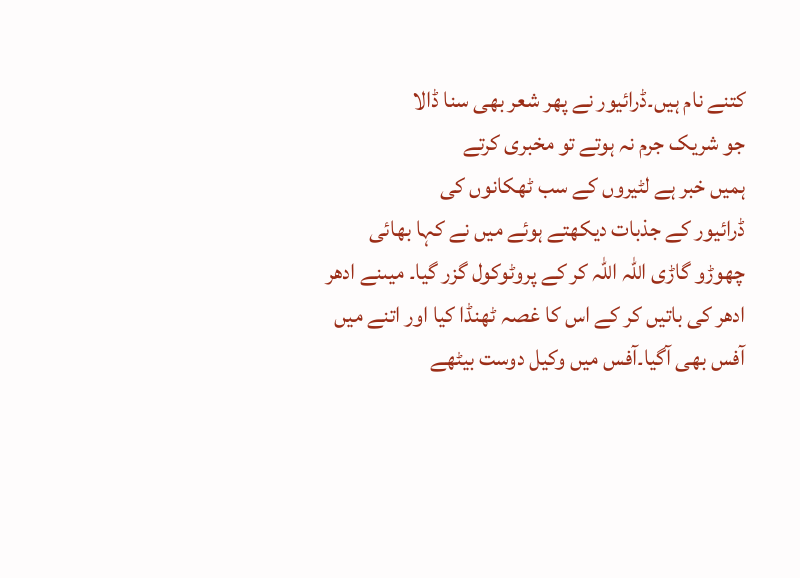کتنے نام ہیں۔ڈرائیور نے پھر شعر بھی سنا ڈالا
جو شریک جرم نہ ہوتے تو مخبری کرتے
ہمیں خبر ہے لٹیروں کے سب ٹھکانوں کی
ڈرائیور کے جذبات دیکھتے ہوئے میں نے کہا بھائی چھوڑو گاڑی اللہ اللہ کر کے پروٹوکول گزر گیا۔ میںنے ادھر ادھر کی باتیں کر کے اس کا غصہ ٹھنڈا کیا اور اتنے میں آفس بھی آگیا۔آفس میں وکیل دوست بیٹھے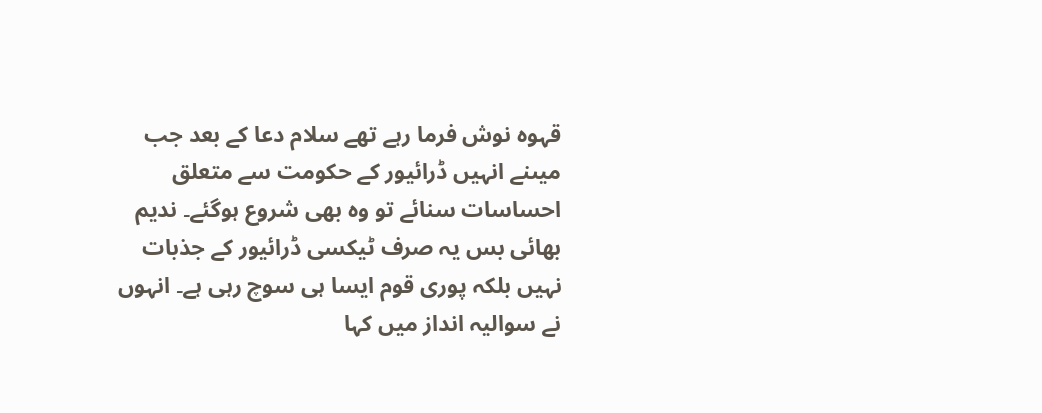قہوہ نوش فرما رہے تھے سلام دعا کے بعد جب میںنے انہیں ڈرائیور کے حکومت سے متعلق احساسات سنائے تو وہ بھی شروع ہوگئے۔ ندیم بھائی بس یہ صرف ٹیکسی ڈرائیور کے جذبات نہیں بلکہ پوری قوم ایسا ہی سوچ رہی ہے۔ انہوں نے سوالیہ انداز میں کہا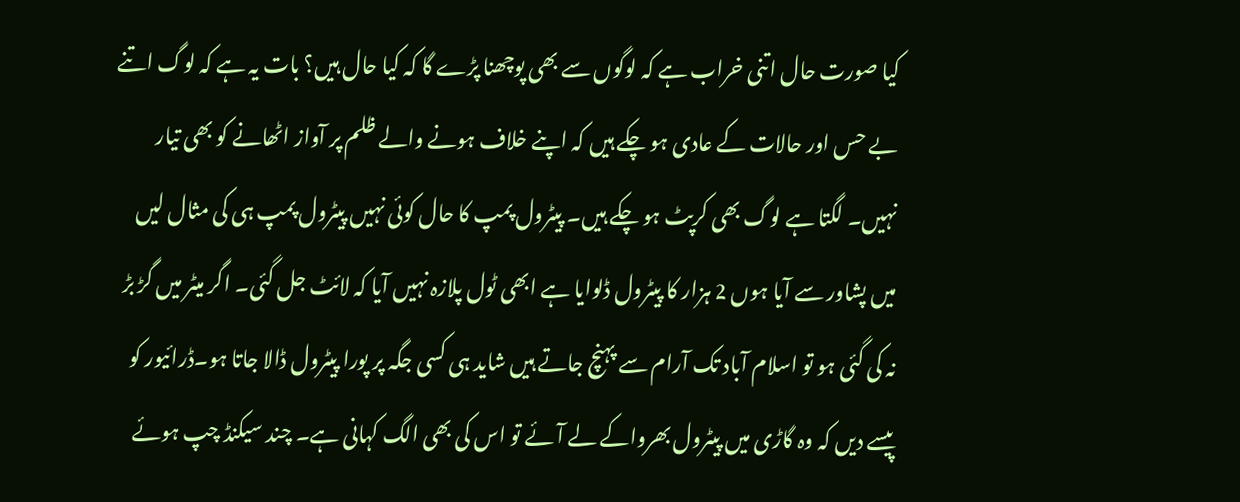کیا صورت حال اتنی خراب ہے کہ لوگوں سے بھی پوچھنا پڑے گا کہ کیا حال ہیں؟ بات یہ ہے کہ لوگ اتنے بے حس اور حالات کے عادی ہو چکے ہیں کہ اپنے خلاف ہونے والے ظلم پر آواز اٹھانے کو بھی تیار نہیں۔ لگتا ہے لوگ بھی کرپٹ ہو چکے ہیں۔ پیٹرول پمپ کا حال کوئی نہیں پیٹرول پمپ ہی کی مثال لیں میں پشاور سے آیا ہوں 2 ہزار کا پیٹرول ڈلوایا ہے ابھی ٹول پلازہ نہیں آیا کہ لائٹ جل گئی۔ اگر میٹر میں گڑ بڑ نہ کی گئی ہو تو اسلام آباد تک آرام سے پہنچ جاتے ہیں شاید ہی کسی جگہ پر پورا پیٹرول ڈالا جاتا ہو۔ڈرائیور کو پیسے دیں کہ وہ گاڑی میں پیٹرول بھرواکے لے آئے تو اس کی بھی الگ کہانی ہے۔ چند سیکنڈ چپ ہوئے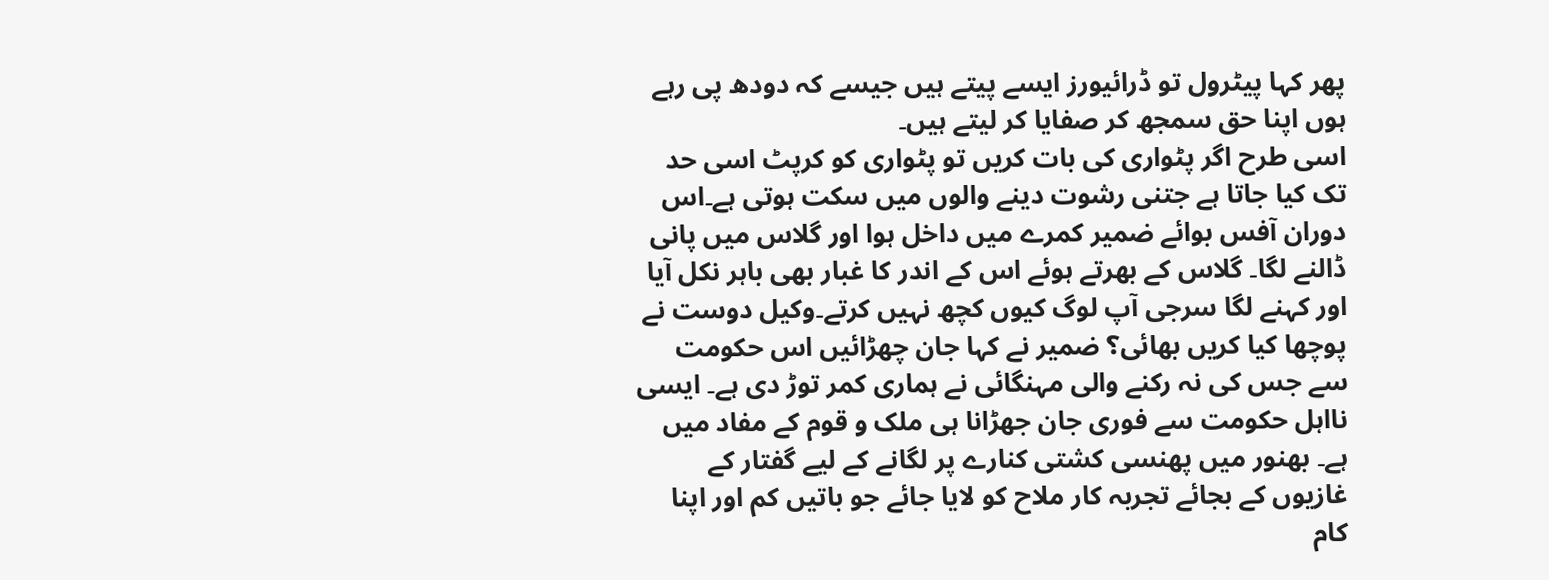پھر کہا پیٹرول تو ڈرائیورز ایسے پیتے ہیں جیسے کہ دودھ پی رہے ہوں اپنا حق سمجھ کر صفایا کر لیتے ہیں۔
اسی طرح اگر پٹواری کی بات کریں تو پٹواری کو کرپٹ اسی حد تک کیا جاتا ہے جتنی رشوت دینے والوں میں سکت ہوتی ہے۔اس دوران آفس بوائے ضمیر کمرے میں داخل ہوا اور گلاس میں پانی ڈالنے لگا۔ گلاس کے بھرتے ہوئے اس کے اندر کا غبار بھی باہر نکل آیا اور کہنے لگا سرجی آپ لوگ کیوں کچھ نہیں کرتے۔وکیل دوست نے پوچھا کیا کریں بھائی؟ ضمیر نے کہا جان چھڑائیں اس حکومت سے جس کی نہ رکنے والی مہنگائی نے ہماری کمر توڑ دی ہے۔ ایسی نااہل حکومت سے فوری جان جھڑانا ہی ملک و قوم کے مفاد میں ہے۔ بھنور میں پھنسی کشتی کنارے پر لگانے کے لیے گفتار کے غازیوں کے بجائے تجربہ کار ملاح کو لایا جائے جو باتیں کم اور اپنا کام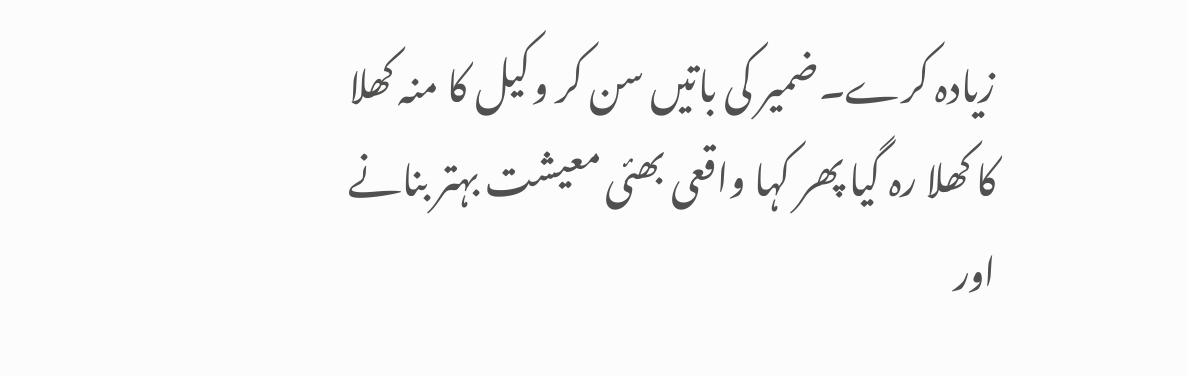زیادہ کرے۔ضمیر کی باتیں سن کر وکیل کا منہ کھلا کا کھلا رہ گیا پھر کہا واقعی بھئی معیشت بہتر بنانے اور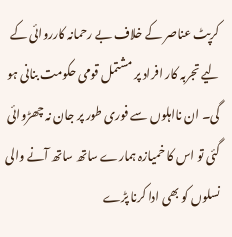کرپٹ عناصر کے خلاف بے رحمانہ کارروائی کے لیے تجربہ کار افراد پر مشتمل قومی حکومت بنانی ہو گی۔ ان نااہلوں سے فوری طور پر جان نہ چھڑوائی گئی تو اس کا خمیازہ ہمارے ساتھ ساتھ آنے والی نسلوں کو بھی ادا کرنا پڑے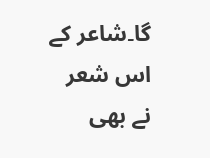گا۔شاعر کے اس شعر نے بھی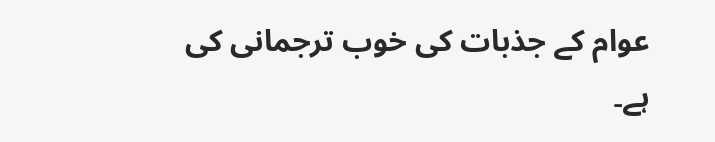عوام کے جذبات کی خوب ترجمانی کی ہے۔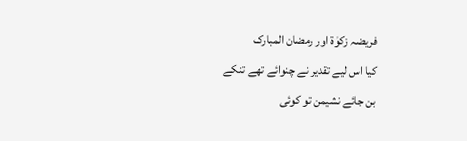فریضہ زکوٰۃ اور رمضان المبارک
کیا اس لیے تقدیر نے چنوائے تھے تنکے
بن جائے نشیمن تو کوئی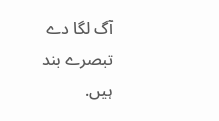آگ لگا دے
تبصرے بند ہیں.